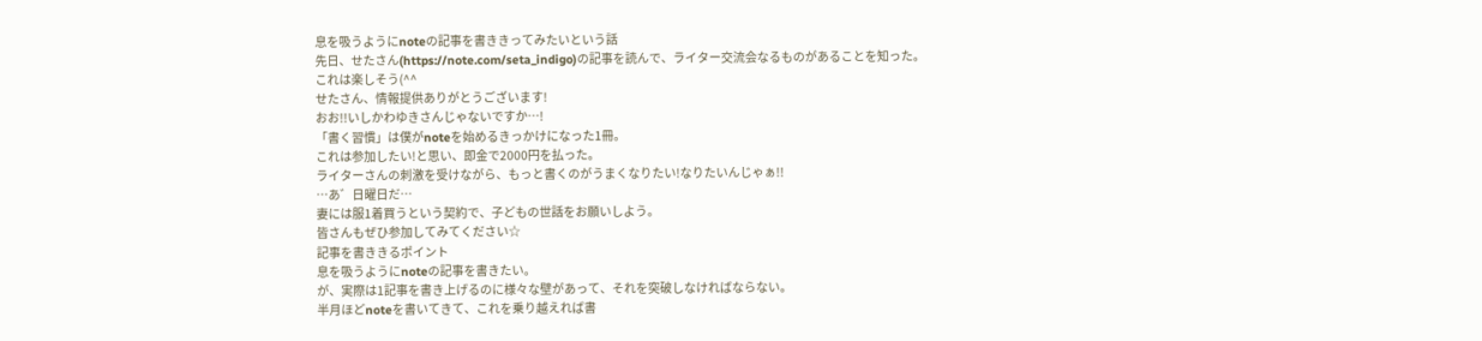息を吸うようにnoteの記事を書ききってみたいという話
先日、せたさん(https://note.com/seta_indigo)の記事を読んで、ライター交流会なるものがあることを知った。
これは楽しそう(^^
せたさん、情報提供ありがとうございます!
おお!!いしかわゆきさんじゃないですか…!
「書く習慣」は僕がnoteを始めるきっかけになった1冊。
これは参加したい!と思い、即金で2000円を払った。
ライターさんの刺激を受けながら、もっと書くのがうまくなりたい!なりたいんじゃぁ!!
…あ゛日曜日だ…
妻には服1着買うという契約で、子どもの世話をお願いしよう。
皆さんもぜひ参加してみてください☆
記事を書ききるポイント
息を吸うようにnoteの記事を書きたい。
が、実際は1記事を書き上げるのに様々な壁があって、それを突破しなければならない。
半月ほどnoteを書いてきて、これを乗り越えれば書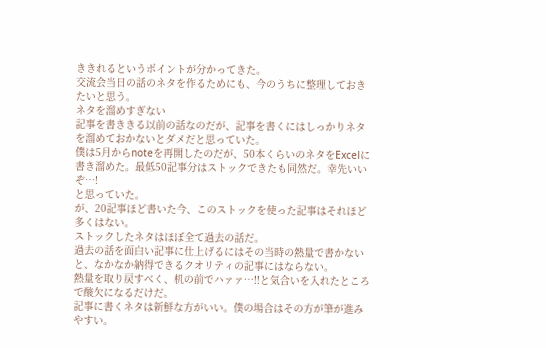ききれるというポイントが分かってきた。
交流会当日の話のネタを作るためにも、今のうちに整理しておきたいと思う。
ネタを溜めすぎない
記事を書ききる以前の話なのだが、記事を書くにはしっかりネタを溜めておかないとダメだと思っていた。
僕は5月からnoteを再開したのだが、50本くらいのネタをExcelに書き溜めた。最低50記事分はストックできたも同然だ。幸先いいぞ…!
と思っていた。
が、20記事ほど書いた今、このストックを使った記事はそれほど多くはない。
ストックしたネタはほぼ全て過去の話だ。
過去の話を面白い記事に仕上げるにはその当時の熱量で書かないと、なかなか納得できるクオリティの記事にはならない。
熱量を取り戻すべく、机の前でハァァ…!!と気合いを入れたところで酸欠になるだけだ。
記事に書くネタは新鮮な方がいい。僕の場合はその方が筆が進みやすい。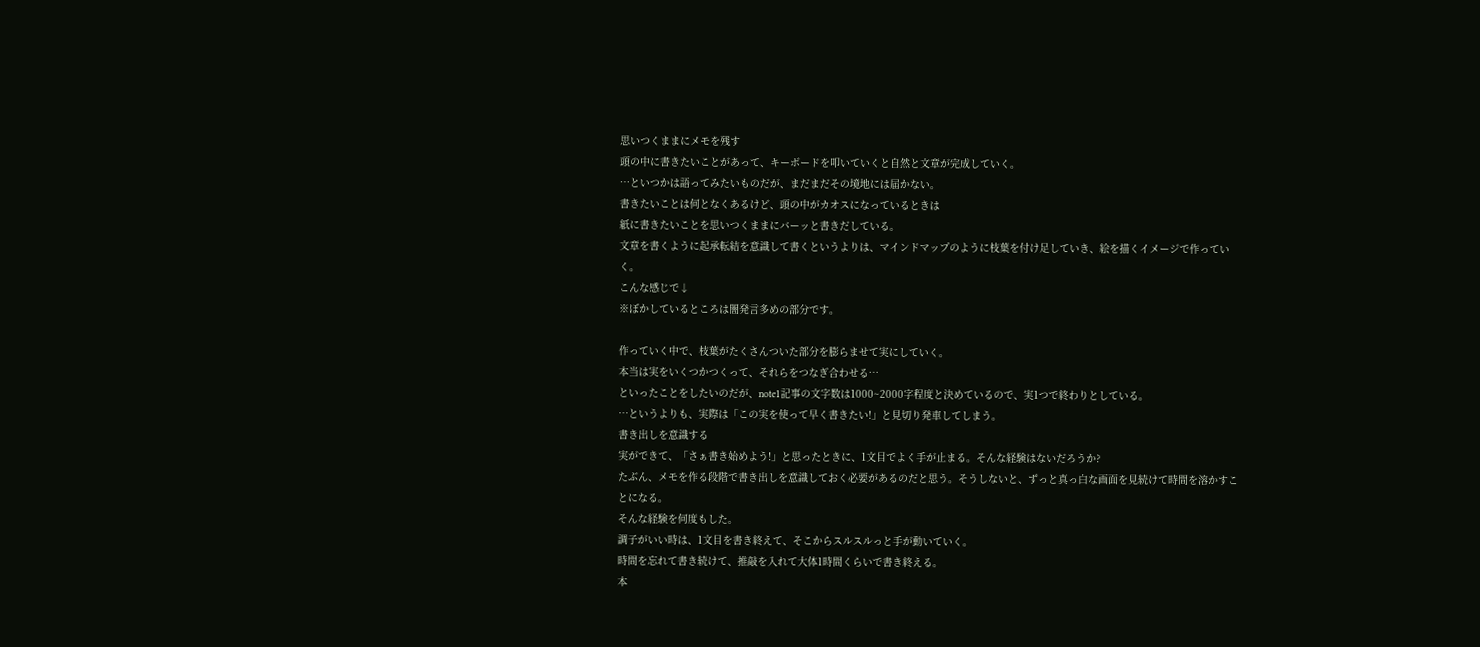思いつくままにメモを残す
頭の中に書きたいことがあって、キーボードを叩いていくと自然と文章が完成していく。
…といつかは語ってみたいものだが、まだまだその境地には届かない。
書きたいことは何となくあるけど、頭の中がカオスになっているときは
紙に書きたいことを思いつくままにバーッと書きだしている。
文章を書くように起承転結を意識して書くというよりは、マインドマップのように枝葉を付け足していき、絵を描くイメージで作っていく。
こんな感じで↓
※ぼかしているところは闇発言多めの部分です。

作っていく中で、枝葉がたくさんついた部分を膨らませて実にしていく。
本当は実をいくつかつくって、それらをつなぎ合わせる…
といったことをしたいのだが、note1記事の文字数は1000~2000字程度と決めているので、実1つで終わりとしている。
…というよりも、実際は「この実を使って早く書きたい!」と見切り発車してしまう。
書き出しを意識する
実ができて、「さぁ書き始めよう!」と思ったときに、1文目でよく手が止まる。そんな経験はないだろうか?
たぶん、メモを作る段階で書き出しを意識しておく必要があるのだと思う。そうしないと、ずっと真っ白な画面を見続けて時間を溶かすことになる。
そんな経験を何度もした。
調子がいい時は、1文目を書き終えて、そこからスルスルっと手が動いていく。
時間を忘れて書き続けて、推敲を入れて大体1時間くらいで書き終える。
本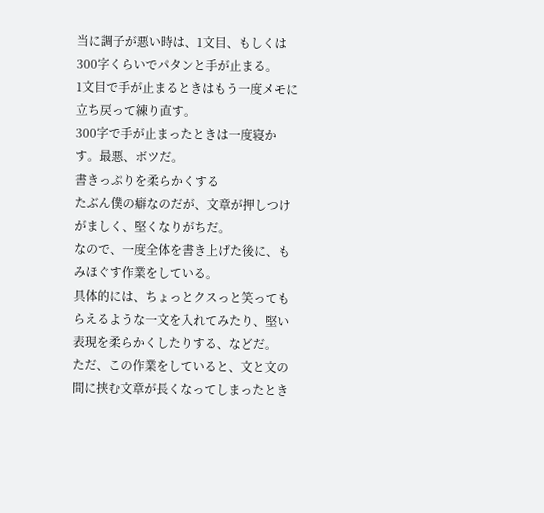当に調子が悪い時は、1文目、もしくは300字くらいでパタンと手が止まる。
1文目で手が止まるときはもう一度メモに立ち戻って練り直す。
300字で手が止まったときは一度寝かす。最悪、ボツだ。
書きっぷりを柔らかくする
たぶん僕の癖なのだが、文章が押しつけがましく、堅くなりがちだ。
なので、一度全体を書き上げた後に、もみほぐす作業をしている。
具体的には、ちょっとクスっと笑ってもらえるような一文を入れてみたり、堅い表現を柔らかくしたりする、などだ。
ただ、この作業をしていると、文と文の間に挟む文章が長くなってしまったとき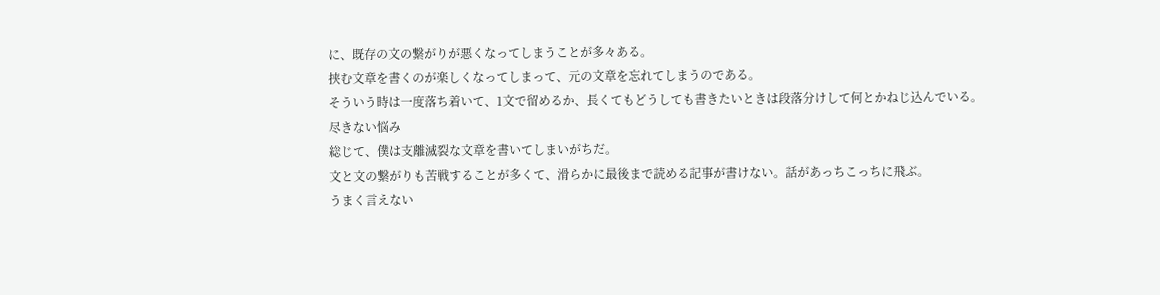に、既存の文の繋がりが悪くなってしまうことが多々ある。
挟む文章を書くのが楽しくなってしまって、元の文章を忘れてしまうのである。
そういう時は一度落ち着いて、1文で留めるか、長くてもどうしても書きたいときは段落分けして何とかねじ込んでいる。
尽きない悩み
総じて、僕は支離滅裂な文章を書いてしまいがちだ。
文と文の繋がりも苦戦することが多くて、滑らかに最後まで読める記事が書けない。話があっちこっちに飛ぶ。
うまく言えない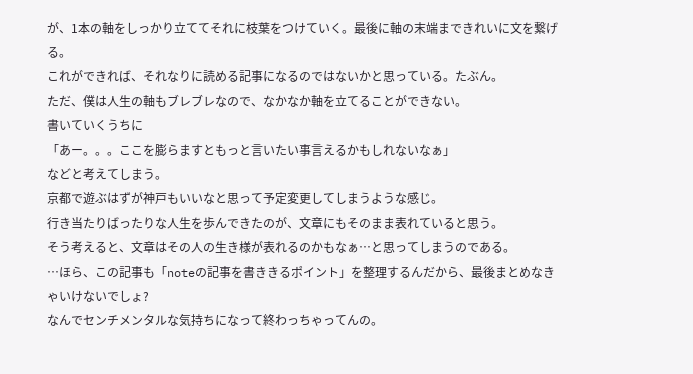が、1本の軸をしっかり立ててそれに枝葉をつけていく。最後に軸の末端まできれいに文を繋げる。
これができれば、それなりに読める記事になるのではないかと思っている。たぶん。
ただ、僕は人生の軸もブレブレなので、なかなか軸を立てることができない。
書いていくうちに
「あー。。。ここを膨らますともっと言いたい事言えるかもしれないなぁ」
などと考えてしまう。
京都で遊ぶはずが神戸もいいなと思って予定変更してしまうような感じ。
行き当たりばったりな人生を歩んできたのが、文章にもそのまま表れていると思う。
そう考えると、文章はその人の生き様が表れるのかもなぁ…と思ってしまうのである。
…ほら、この記事も「noteの記事を書ききるポイント」を整理するんだから、最後まとめなきゃいけないでしょ?
なんでセンチメンタルな気持ちになって終わっちゃってんの。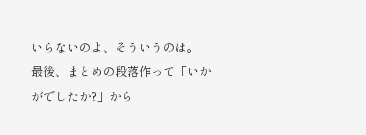いらないのよ、そういうのは。
最後、まとめの段落作って「いかがでしたか?」から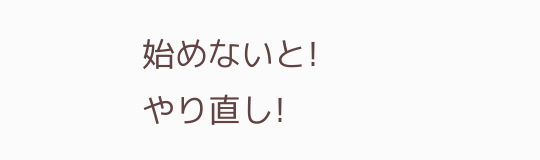始めないと!
やり直し!